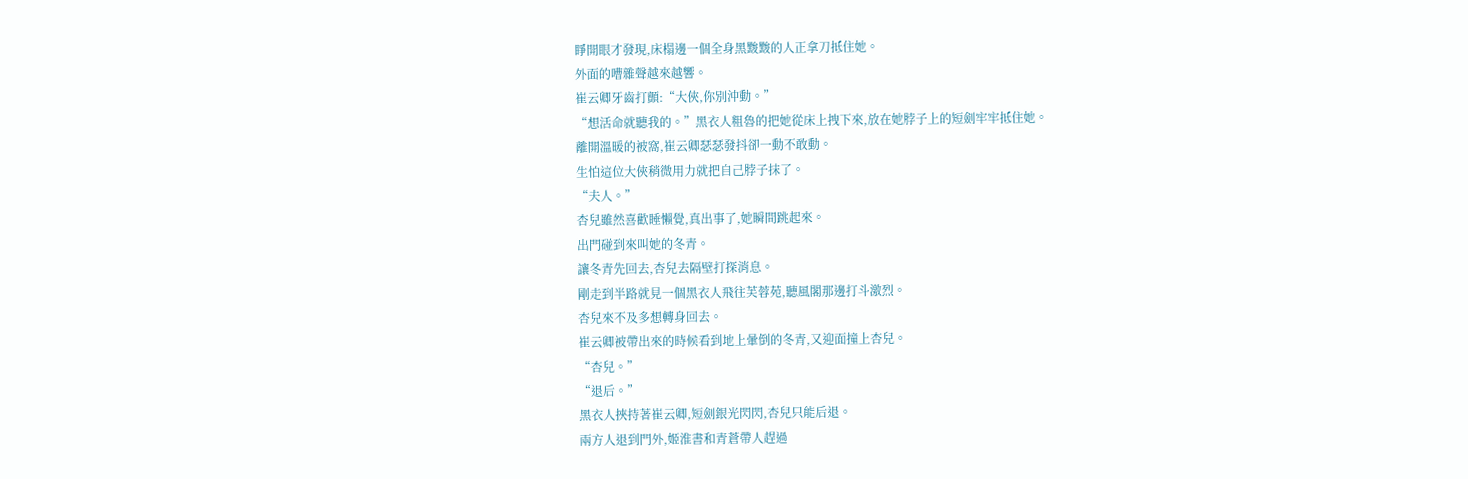睜開眼才發現,床榻邊一個全身黑黢黢的人正拿刀抵住她。
外面的嘈雜聲越來越響。
崔云卿牙齒打顫:“大俠,你別沖動。”
“想活命就聽我的。”黑衣人粗魯的把她從床上拽下來,放在她脖子上的短劍牢牢抵住她。
離開溫暖的被窩,崔云卿瑟瑟發抖卻一動不敢動。
生怕這位大俠稍微用力就把自己脖子抹了。
“夫人。”
杏兒雖然喜歡睡懶覺,真出事了,她瞬間跳起來。
出門碰到來叫她的冬青。
讓冬青先回去,杏兒去隔壁打探消息。
剛走到半路就見一個黑衣人飛往芙蓉苑,聽風閣那邊打斗激烈。
杏兒來不及多想轉身回去。
崔云卿被帶出來的時候看到地上暈倒的冬青,又迎面撞上杏兒。
“杏兒。”
“退后。”
黑衣人挾持著崔云卿,短劍銀光閃閃,杏兒只能后退。
兩方人退到門外,姬淮書和青蒼帶人趕過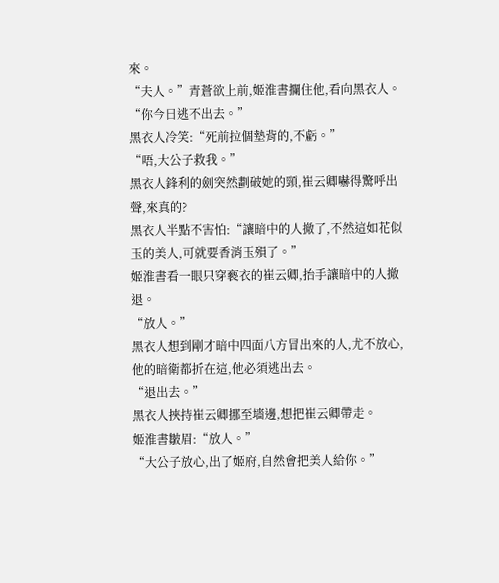來。
“夫人。”青蒼欲上前,姬淮書攔住他,看向黑衣人。
“你今日逃不出去。”
黑衣人冷笑:“死前拉個墊背的,不虧。”
“唔,大公子救我。”
黑衣人鋒利的劍突然劃破她的頸,崔云卿嚇得驚呼出聲,來真的?
黑衣人半點不害怕:“讓暗中的人撤了,不然這如花似玉的美人,可就要香消玉殞了。”
姬淮書看一眼只穿褻衣的崔云卿,抬手讓暗中的人撤退。
“放人。”
黑衣人想到剛才暗中四面八方冒出來的人,尤不放心,他的暗衛都折在這,他必須逃出去。
“退出去。”
黑衣人挾持崔云卿挪至墻邊,想把崔云卿帶走。
姬淮書皺眉:“放人。”
“大公子放心,出了姬府,自然會把美人給你。”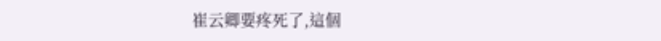崔云卿要疼死了,這個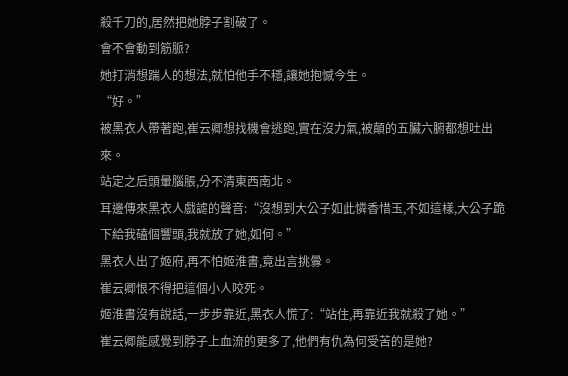殺千刀的,居然把她脖子割破了。
會不會動到筋脈?
她打消想踹人的想法,就怕他手不穩,讓她抱憾今生。
“好。”
被黑衣人帶著跑,崔云卿想找機會逃跑,實在沒力氣,被顛的五臟六腑都想吐出來。
站定之后頭暈腦脹,分不清東西南北。
耳邊傳來黑衣人戲謔的聲音:“沒想到大公子如此憐香惜玉,不如這樣,大公子跪下給我磕個響頭,我就放了她,如何。”
黑衣人出了姬府,再不怕姬淮書,竟出言挑釁。
崔云卿恨不得把這個小人咬死。
姬淮書沒有說話,一步步靠近,黑衣人慌了:“站住,再靠近我就殺了她。”
崔云卿能感覺到脖子上血流的更多了,他們有仇為何受苦的是她?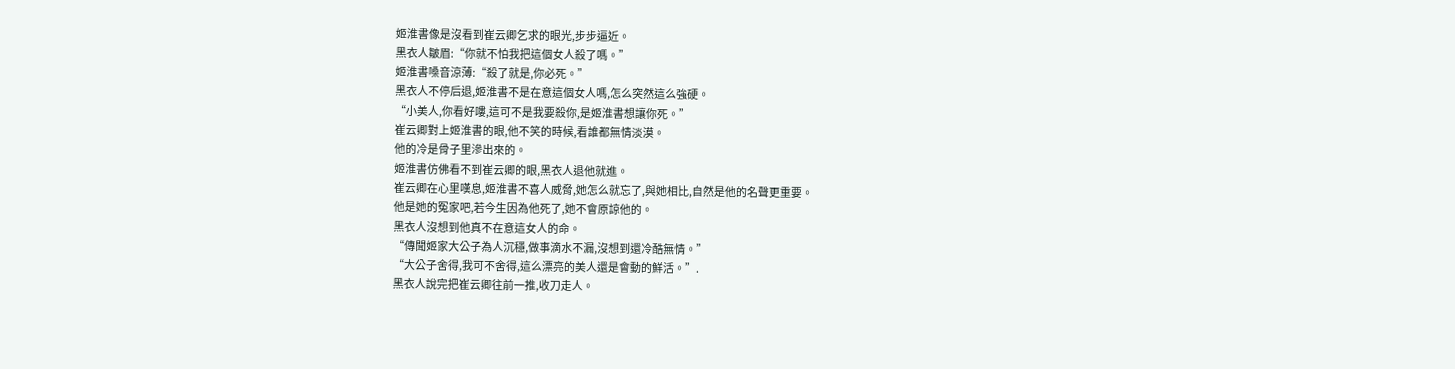姬淮書像是沒看到崔云卿乞求的眼光,步步逼近。
黑衣人皺眉:“你就不怕我把這個女人殺了嗎。”
姬淮書嗓音涼薄:“殺了就是,你必死。”
黑衣人不停后退,姬淮書不是在意這個女人嗎,怎么突然這么強硬。
“小美人,你看好嘍,這可不是我要殺你,是姬淮書想讓你死。”
崔云卿對上姬淮書的眼,他不笑的時候,看誰都無情淡漠。
他的冷是骨子里滲出來的。
姬淮書仿佛看不到崔云卿的眼,黑衣人退他就進。
崔云卿在心里嘆息,姬淮書不喜人威脅,她怎么就忘了,與她相比,自然是他的名聲更重要。
他是她的冤家吧,若今生因為他死了,她不會原諒他的。
黑衣人沒想到他真不在意這女人的命。
“傳聞姬家大公子為人沉穩,做事滴水不漏,沒想到還冷酷無情。”
“大公子舍得,我可不舍得,這么漂亮的美人還是會動的鮮活。”.
黑衣人說完把崔云卿往前一推,收刀走人。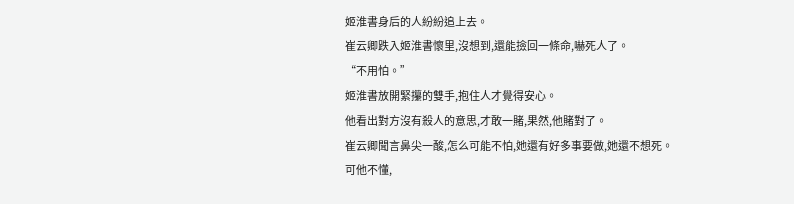姬淮書身后的人紛紛追上去。
崔云卿跌入姬淮書懷里,沒想到,還能撿回一條命,嚇死人了。
“不用怕。”
姬淮書放開緊攥的雙手,抱住人才覺得安心。
他看出對方沒有殺人的意思,才敢一賭,果然,他賭對了。
崔云卿聞言鼻尖一酸,怎么可能不怕,她還有好多事要做,她還不想死。
可他不懂,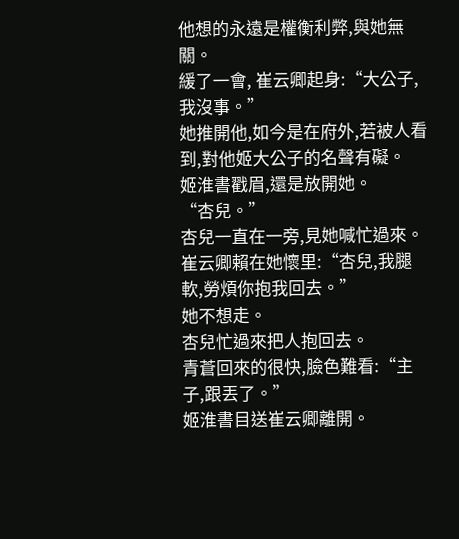他想的永遠是權衡利弊,與她無關。
緩了一會, 崔云卿起身:“大公子,我沒事。”
她推開他,如今是在府外,若被人看到,對他姬大公子的名聲有礙。
姬淮書戳眉,還是放開她。
“杏兒。”
杏兒一直在一旁,見她喊忙過來。
崔云卿賴在她懷里:“杏兒,我腿軟,勞煩你抱我回去。”
她不想走。
杏兒忙過來把人抱回去。
青蒼回來的很快,臉色難看:“主子,跟丟了。”
姬淮書目送崔云卿離開。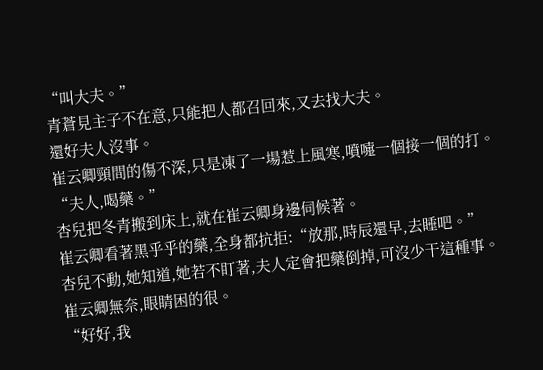“叫大夫。”
青蒼見主子不在意,只能把人都召回來,又去找大夫。
還好夫人沒事。
崔云卿頸間的傷不深,只是凍了一場惹上風寒,噴嚏一個接一個的打。
“夫人,喝藥。”
杏兒把冬青搬到床上,就在崔云卿身邊伺候著。
崔云卿看著黑乎乎的藥,全身都抗拒:“放那,時辰還早,去睡吧。”
杏兒不動,她知道,她若不盯著,夫人定會把藥倒掉,可沒少干這種事。
崔云卿無奈,眼睛困的很。
“好好,我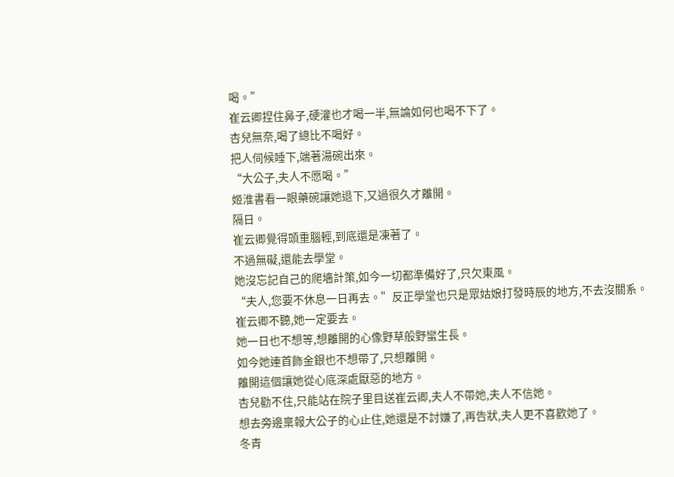喝。”
崔云卿捏住鼻子,硬灌也才喝一半,無論如何也喝不下了。
杏兒無奈,喝了總比不喝好。
把人伺候睡下,端著湯碗出來。
“大公子,夫人不愿喝。”
姬淮書看一眼藥碗讓她退下,又過很久才離開。
隔日。
崔云卿覺得頭重腦輕,到底還是凍著了。
不過無礙,還能去學堂。
她沒忘記自己的爬墻計策,如今一切都準備好了,只欠東風。
“夫人,您要不休息一日再去。”反正學堂也只是眾姑娘打發時辰的地方,不去沒關系。
崔云卿不聽,她一定要去。
她一日也不想等,想離開的心像野草般野蠻生長。
如今她連首飾金銀也不想帶了,只想離開。
離開這個讓她從心底深處厭惡的地方。
杏兒勸不住,只能站在院子里目送崔云卿,夫人不帶她,夫人不信她。
想去旁邊稟報大公子的心止住,她還是不討嫌了,再告狀,夫人更不喜歡她了。
冬青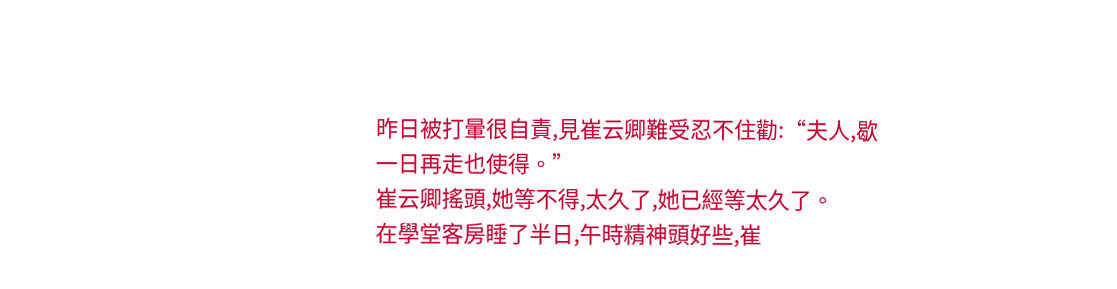昨日被打暈很自責,見崔云卿難受忍不住勸:“夫人,歇一日再走也使得。”
崔云卿搖頭,她等不得,太久了,她已經等太久了。
在學堂客房睡了半日,午時精神頭好些,崔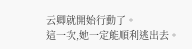云卿就開始行動了。
這一次,她一定能順利逃出去。